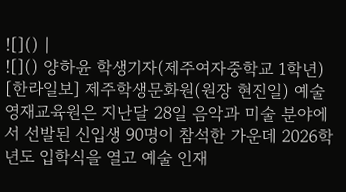![]() |
![]() 양하윤 학생기자(제주여자중학교 1학년) [한라일보] 제주학생문화원(원장 현진일) 예술영재교육원은 지난달 28일 음악과 미술 분야에서 선발된 신입생 90명이 참석한 가운데 2026학년도 입학식을 열고 예술 인재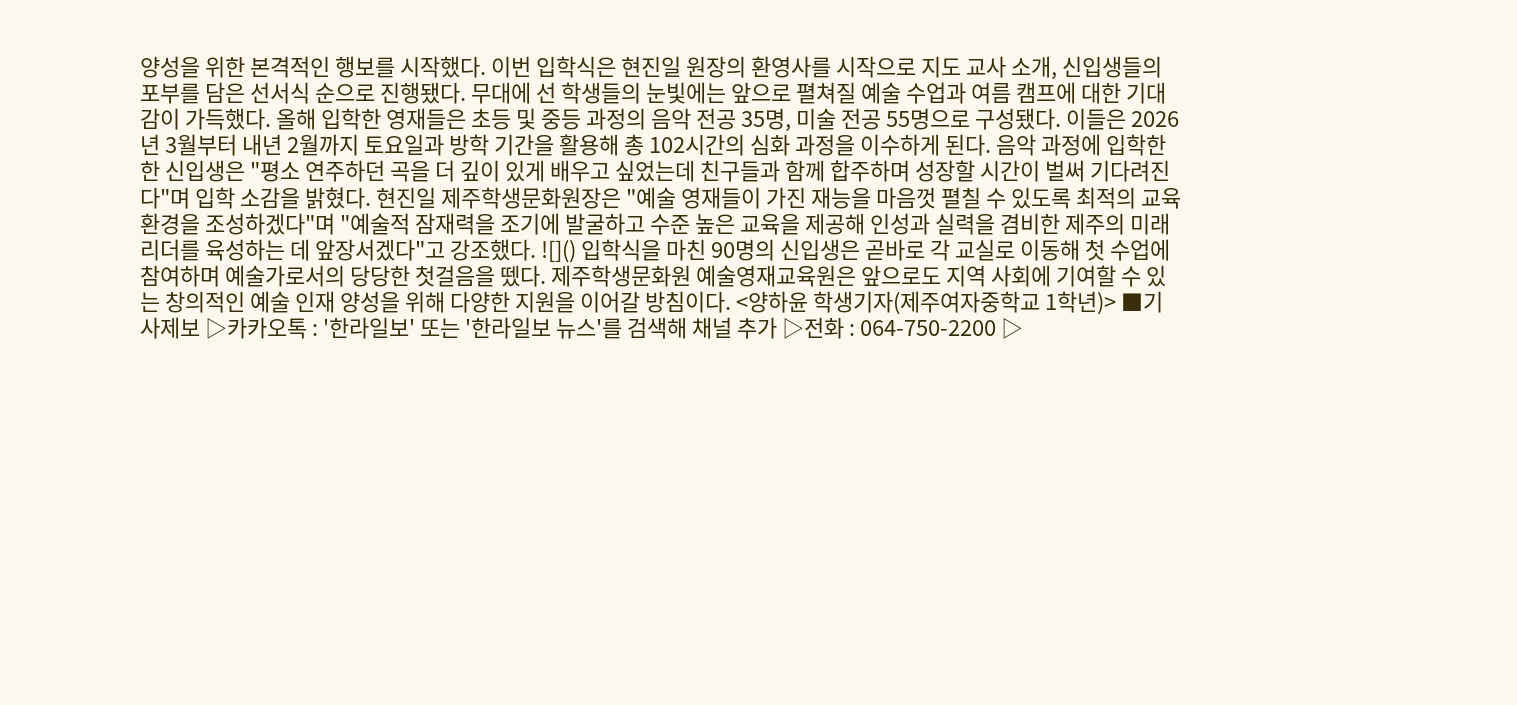양성을 위한 본격적인 행보를 시작했다. 이번 입학식은 현진일 원장의 환영사를 시작으로 지도 교사 소개, 신입생들의 포부를 담은 선서식 순으로 진행됐다. 무대에 선 학생들의 눈빛에는 앞으로 펼쳐질 예술 수업과 여름 캠프에 대한 기대감이 가득했다. 올해 입학한 영재들은 초등 및 중등 과정의 음악 전공 35명, 미술 전공 55명으로 구성됐다. 이들은 2026년 3월부터 내년 2월까지 토요일과 방학 기간을 활용해 총 102시간의 심화 과정을 이수하게 된다. 음악 과정에 입학한 한 신입생은 "평소 연주하던 곡을 더 깊이 있게 배우고 싶었는데 친구들과 함께 합주하며 성장할 시간이 벌써 기다려진다"며 입학 소감을 밝혔다. 현진일 제주학생문화원장은 "예술 영재들이 가진 재능을 마음껏 펼칠 수 있도록 최적의 교육 환경을 조성하겠다"며 "예술적 잠재력을 조기에 발굴하고 수준 높은 교육을 제공해 인성과 실력을 겸비한 제주의 미래 리더를 육성하는 데 앞장서겠다"고 강조했다. ![]() 입학식을 마친 90명의 신입생은 곧바로 각 교실로 이동해 첫 수업에 참여하며 예술가로서의 당당한 첫걸음을 뗐다. 제주학생문화원 예술영재교육원은 앞으로도 지역 사회에 기여할 수 있는 창의적인 예술 인재 양성을 위해 다양한 지원을 이어갈 방침이다. <양하윤 학생기자(제주여자중학교 1학년)> ■기사제보 ▷카카오톡 : '한라일보' 또는 '한라일보 뉴스'를 검색해 채널 추가 ▷전화 : 064-750-2200 ▷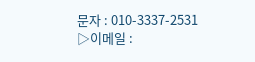문자 : 010-3337-2531 ▷이메일 :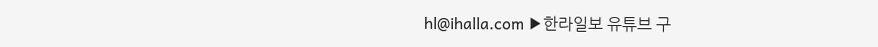hl@ihalla.com ▶한라일보 유튜브 구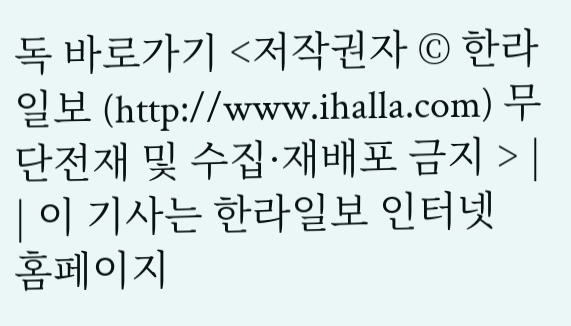독 바로가기 <저작권자 © 한라일보 (http://www.ihalla.com) 무단전재 및 수집·재배포 금지 > |
| 이 기사는 한라일보 인터넷 홈페이지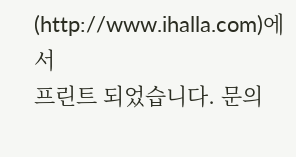(http://www.ihalla.com)에서
프린트 되었습니다. 문의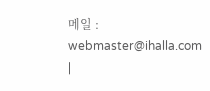메일 : webmaster@ihalla.com |